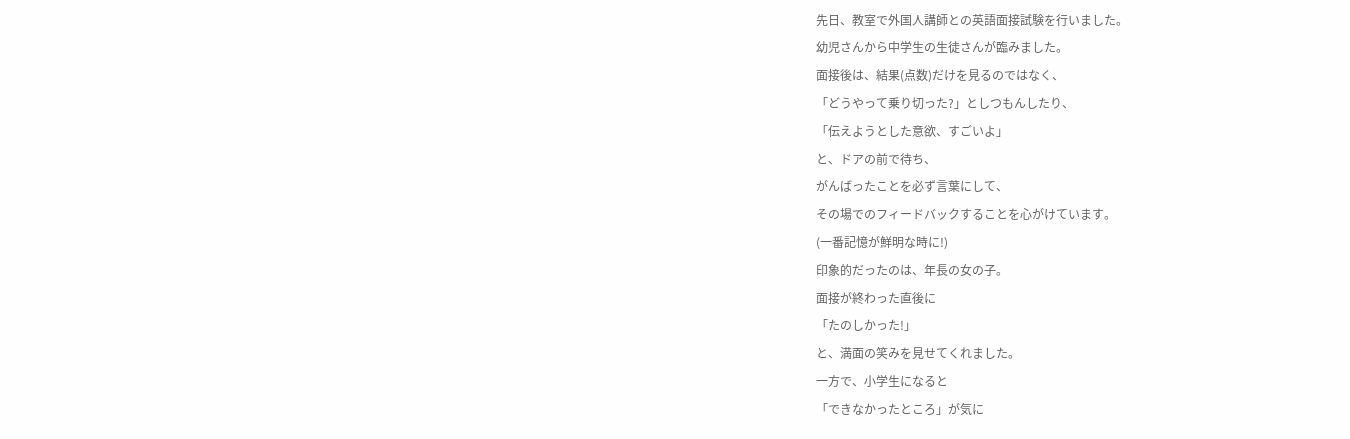先日、教室で外国人講師との英語面接試験を行いました。
幼児さんから中学生の生徒さんが臨みました。
面接後は、結果(点数)だけを見るのではなく、
「どうやって乗り切った?」としつもんしたり、
「伝えようとした意欲、すごいよ」
と、ドアの前で待ち、
がんばったことを必ず言葉にして、
その場でのフィードバックすることを心がけています。
(一番記憶が鮮明な時に!)
印象的だったのは、年長の女の子。
面接が終わった直後に
「たのしかった!」
と、満面の笑みを見せてくれました。
一方で、小学生になると
「できなかったところ」が気に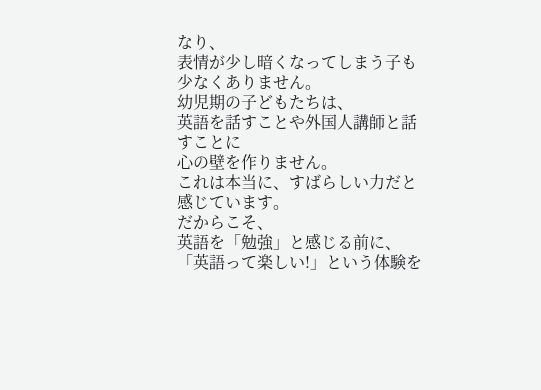なり、
表情が少し暗くなってしまう子も少なくありません。
幼児期の子どもたちは、
英語を話すことや外国人講師と話すことに
心の壁を作りません。
これは本当に、すばらしい力だと感じています。
だからこそ、
英語を「勉強」と感じる前に、
「英語って楽しい!」という体験を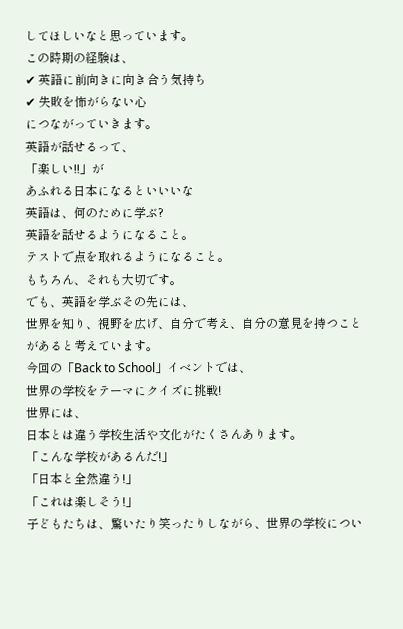してほしいなと思っています。
この時期の経験は、
✔ 英語に前向きに向き合う気持ち
✔ 失敗を怖がらない心
につながっていきます。
英語が話せるって、
「楽しい!!」が
あふれる日本になるといいいな
英語は、何のために学ぶ?
英語を話せるようになること。
テストで点を取れるようになること。
もちろん、それも大切です。
でも、英語を学ぶその先には、
世界を知り、視野を広げ、自分で考え、自分の意見を持つこと
があると考えています。
今回の「Back to School」イベントでは、
世界の学校をテーマにクイズに挑戦!
世界には、
日本とは違う学校生活や文化がたくさんあります。
「こんな学校があるんだ!」
「日本と全然違う!」
「これは楽しそう!」
子どもたちは、驚いたり笑ったりしながら、世界の学校につい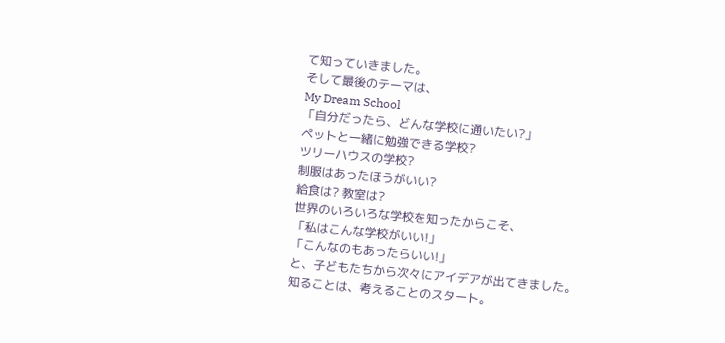て知っていきました。
そして最後のテーマは、
My Dream School
「自分だったら、どんな学校に通いたい?」
ペットと一緒に勉強できる学校?
ツリーハウスの学校?
制服はあったほうがいい?
給食は? 教室は?
世界のいろいろな学校を知ったからこそ、
「私はこんな学校がいい!」
「こんなのもあったらいい!」
と、子どもたちから次々にアイデアが出てきました。
知ることは、考えることのスタート。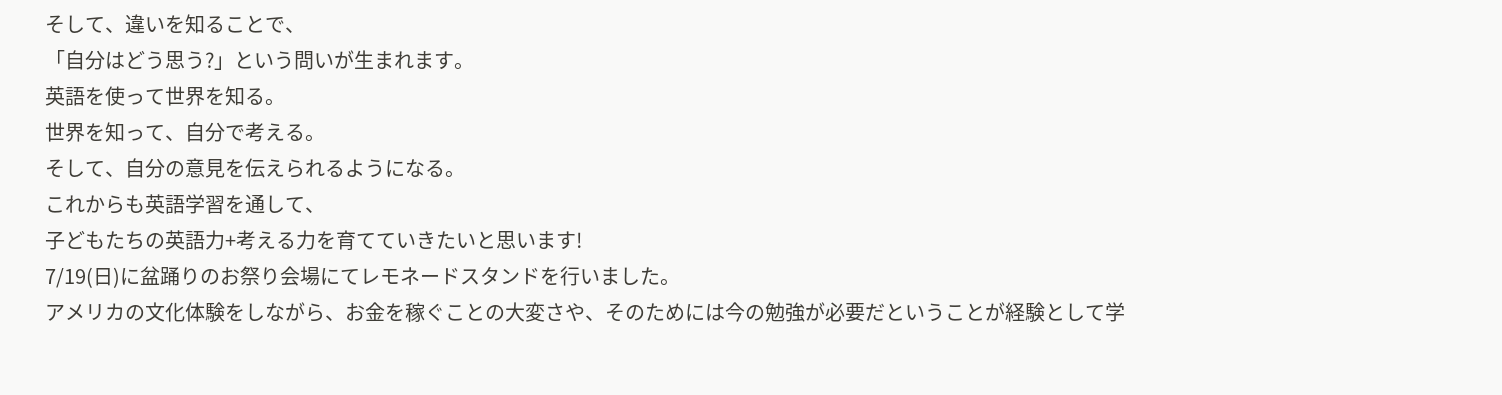そして、違いを知ることで、
「自分はどう思う?」という問いが生まれます。
英語を使って世界を知る。
世界を知って、自分で考える。
そして、自分の意見を伝えられるようになる。
これからも英語学習を通して、
子どもたちの英語力+考える力を育てていきたいと思います!
7/19(日)に盆踊りのお祭り会場にてレモネードスタンドを行いました。
アメリカの文化体験をしながら、お金を稼ぐことの大変さや、そのためには今の勉強が必要だということが経験として学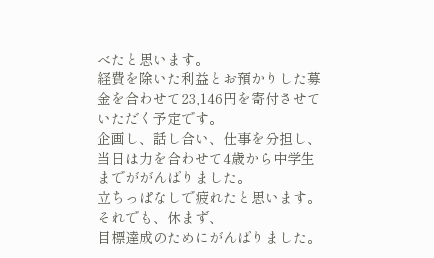べたと思います。
経費を除いた利益とお預かりした募金を合わせて23,146円を寄付させていただく予定です。
企画し、話し合い、仕事を分担し、当日は力を合わせて4歳から中学生までががんばりました。
立ちっぱなしで疲れたと思います。
それでも、休まず、
目標達成のためにがんばりました。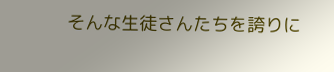そんな生徒さんたちを誇りに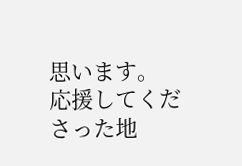思います。
応援してくださった地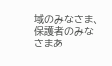域のみなさま、保護者のみなさまあ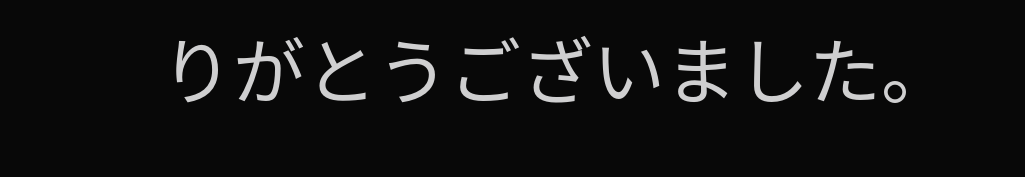りがとうございました。